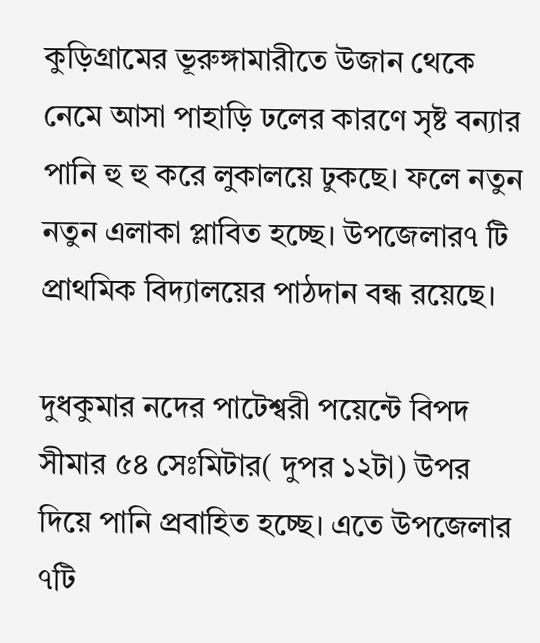কুড়িগ্রামের ভূরুঙ্গামারীতে উজান থেকে নেমে আসা পাহাড়ি ঢলের কারণে সৃষ্ট বন‍্যার পানি হু হু করে লুকালয়ে ঢুকছে। ফলে নতুন নতুন এলাকা প্লাবিত হচ্ছে। উপজেলার৭ টি প্রাথমিক বিদ‍্যালয়ের পাঠদান বন্ধ রয়েছে।

দুধকুমার নদের পাটেশ্বরী পয়েন্টে বিপদ সীমার ৫৪ সেঃমিটার( দুপর ১২টা) উপর দিয়ে পানি প্রবাহিত হচ্ছে। এতে উপজেলার ৭টি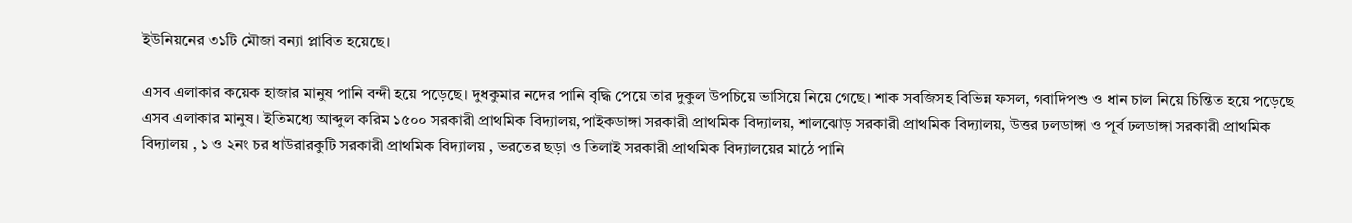ইউনিয়নের ৩১টি মৌজা বন্যা প্লাবিত হয়েছে।

এসব এলাকার কয়েক হাজার মানুষ পানি বন্দী হয়ে পড়েছে। দুধকুমার নদের পানি বৃদ্ধি পেয়ে তার দুকুল উপচিয়ে ভাসিয়ে নিয়ে গেছে। শাক সবজিসহ বিভিন্ন ফসল, গবাদিপশু ও ধান চাল নিয়ে চিন্তিত হয়ে পড়েছে এসব এলাকার মানুষ। ইতিমধ্যে আব্দুল করিম ১৫০০ সরকারী প্রাথমিক বিদ্যালয়,পাইকডাঙ্গা সরকারী প্রাথমিক বিদ্যালয়, শালঝোড় সরকারী প্রাথমিক বিদ্যালয়, উত্তর ঢলডাঙ্গা ও পূর্ব ঢলডাঙ্গা সরকারী প্রাথমিক বিদ্যালয় , ১ ও ২নং চর ধাউরারকুটি সরকারী প্রাথমিক বিদ্যালয় , ভরতের ছড়া ও তিলাই সরকারী প্রাথমিক বিদ্যালয়ের মাঠে পানি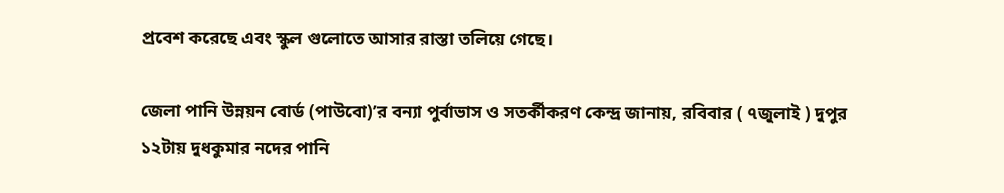প্রবেশ করেছে এবং স্কুল গুলোতে আসার রাস্তা তলিয়ে গেছে।

জেলা পানি উন্নয়ন বোর্ড (পাউবো)’র বন্যা পুর্বাভাস ও সতর্কীকরণ কেন্দ্র জানায়, রবিবার ( ৭জুলাই ) দুপুর ১২টায় দুধকুমার নদের পানি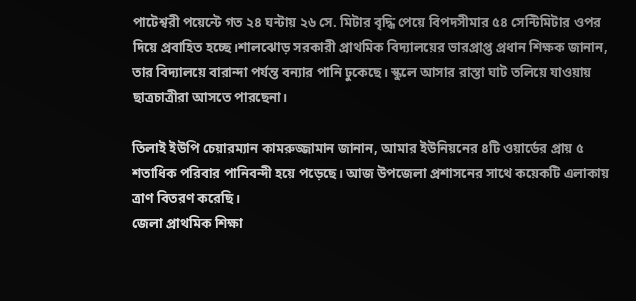পাটেশ্বরী পয়েন্টে গত ২৪ ঘন্টায় ২৬ সে. মিটার বৃদ্ধি পেয়ে বিপদসীমার ৫৪ সেন্টিমিটার ওপর দিয়ে প্রবাহিত হচ্ছে।শালঝোড় সরকারী প্রাথমিক বিদ্যালয়ের ভারপ্রাপ্ত প্রধান শিক্ষক জানান, তার বিদ্যালয়ে বারান্দা পর্যন্ত বন্যার পানি ঢুকেছে। স্কুলে আসার রাস্তা ঘাট তলিয়ে যাওয়ায় ছাত্রচাত্রীরা আসতে পারছেনা।

তিলাই ইউপি চেয়ারম্যান কামরুজ্জামান জানান, আমার ইউনিয়নের ৪টি ওয়ার্ডের প্রায় ৫ শতাধিক পরিবার পানিবন্দী হয়ে পড়েছে। আজ উপজেলা প্রশাসনের সাথে কয়েকটি এলাকায় ত্রাণ বিতরণ করেছি।
জেলা প্রাথমিক শিক্ষা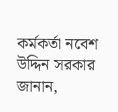কর্মকর্তা নবেশ উদ্দিন সরকার জানান,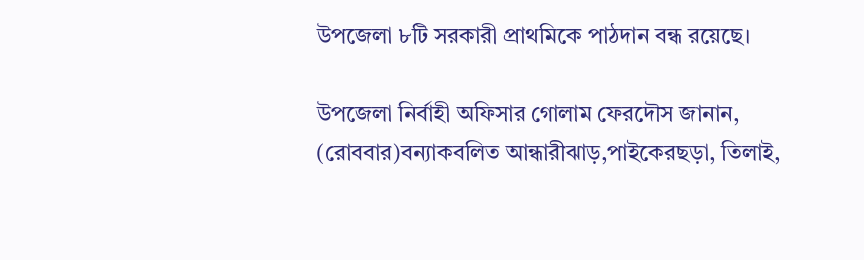উপজেলা ৮টি সরকারী প্রাথমিকে পাঠদান বন্ধ রয়েছে।

উপজেলা নির্বাহী অফিসার গোলাম ফেরদৌস জানান, (রোববার)বন্যাকবলিত আন্ধারীঝাড়,পাইকেরছড়া, তিলাই,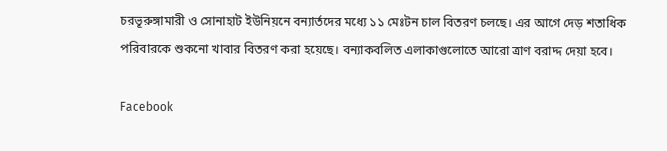চরভূরুঙ্গামারী ও সোনাহাট ইউনিয়নে বন্যার্তদের মধ্যে ১১ মেঃটন চাল বিতরণ চলছে। এর আগে দেড় শতাধিক পরিবারকে শুকনো খাবার বিতরণ করা হয়েছে। বন্যাকবলিত এলাকাগুলোতে আরো ত্রাণ বরাদ্দ দেয়া হবে।

Facebook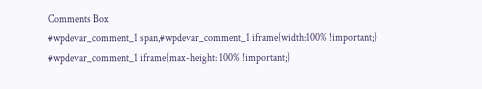Comments Box
#wpdevar_comment_1 span,#wpdevar_comment_1 iframe{width:100% !important;} #wpdevar_comment_1 iframe{max-height: 100% !important;}